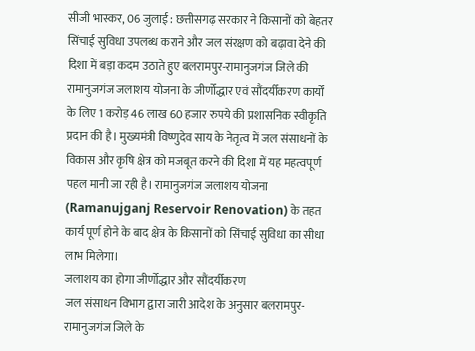सीजी भास्कर, 06 जुलाई : छत्तीसगढ़ सरकार ने किसानों को बेहतर सिंचाई सुविधा उपलब्ध कराने और जल संरक्षण को बढ़ावा देने की दिशा में बड़ा कदम उठाते हुए बलरामपुर-रामानुजगंज जिले की रामानुजगंज जलाशय योजना के जीर्णोद्धार एवं सौंदर्यीकरण कार्यों के लिए 1 करोड़ 46 लाख 60 हजार रुपये की प्रशासनिक स्वीकृति प्रदान की है। मुख्यमंत्री विष्णुदेव साय के नेतृत्व में जल संसाधनों के विकास और कृषि क्षेत्र को मजबूत करने की दिशा में यह महत्वपूर्ण पहल मानी जा रही है। रामानुजगंज जलाशय योजना (Ramanujganj Reservoir Renovation) के तहत कार्य पूर्ण होने के बाद क्षेत्र के किसानों को सिंचाई सुविधा का सीधा लाभ मिलेगा।
जलाशय का होगा जीर्णोद्धार और सौंदर्यीकरण
जल संसाधन विभाग द्वारा जारी आदेश के अनुसार बलरामपुर-रामानुजगंज जिले के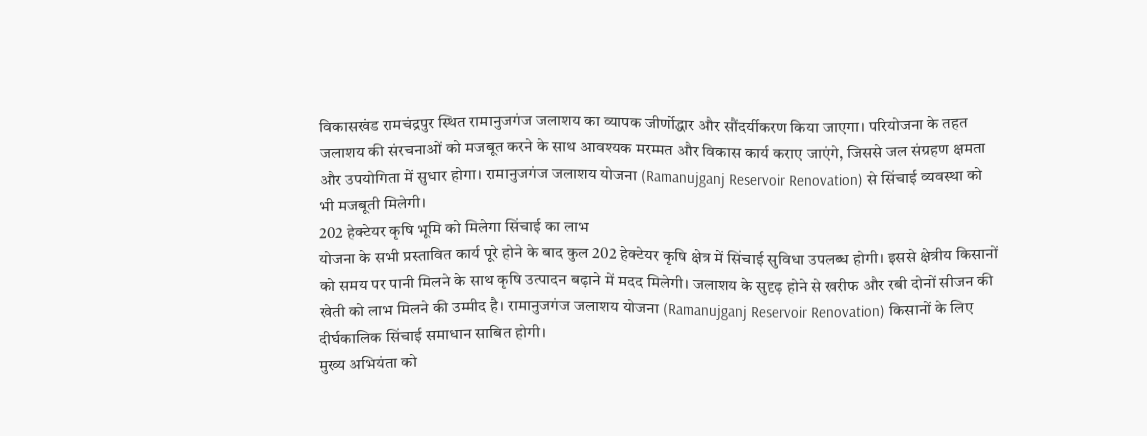विकासखंड रामचंद्रपुर स्थित रामानुजगंज जलाशय का व्यापक जीर्णोद्धार और सौंदर्यीकरण किया जाएगा। परियोजना के तहत जलाशय की संरचनाओं को मजबूत करने के साथ आवश्यक मरम्मत और विकास कार्य कराए जाएंगे, जिससे जल संग्रहण क्षमता और उपयोगिता में सुधार होगा। रामानुजगंज जलाशय योजना (Ramanujganj Reservoir Renovation) से सिंचाई व्यवस्था को भी मजबूती मिलेगी।
202 हेक्टेयर कृषि भूमि को मिलेगा सिंचाई का लाभ
योजना के सभी प्रस्तावित कार्य पूरे होने के बाद कुल 202 हेक्टेयर कृषि क्षेत्र में सिंचाई सुविधा उपलब्ध होगी। इससे क्षेत्रीय किसानों को समय पर पानी मिलने के साथ कृषि उत्पादन बढ़ाने में मदद मिलेगी। जलाशय के सुदृढ़ होने से खरीफ और रबी दोनों सीजन की खेती को लाभ मिलने की उम्मीद है। रामानुजगंज जलाशय योजना (Ramanujganj Reservoir Renovation) किसानों के लिए दीर्घकालिक सिंचाई समाधान साबित होगी।
मुख्य अभियंता को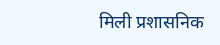मिली प्रशासनिक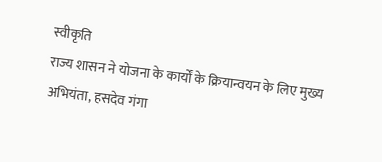स्वीकृति
राज्य शासन ने योजना के कार्यों के क्रियान्वयन के लिए मुख्य अभियंता, हसदेव गंगा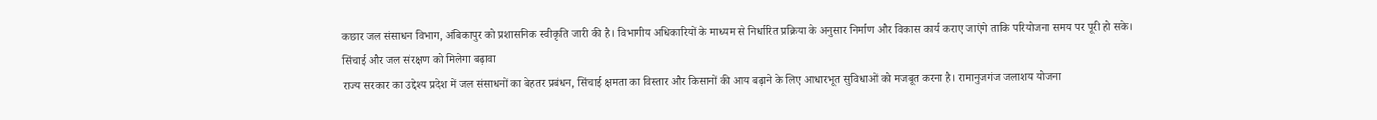कछार जल संसाधन विभाग, अंबिकापुर को प्रशासनिक स्वीकृति जारी की है। विभागीय अधिकारियों के माध्यम से निर्धारित प्रक्रिया के अनुसार निर्माण और विकास कार्य कराए जाएंगे ताकि परियोजना समय पर पूरी हो सके।
सिंचाई और जल संरक्षण को मिलेगा बढ़ावा
राज्य सरकार का उद्देश्य प्रदेश में जल संसाधनों का बेहतर प्रबंधन, सिंचाई क्षमता का विस्तार और किसानों की आय बढ़ाने के लिए आधारभूत सुविधाओं को मजबूत करना है। रामानुजगंज जलाशय योजना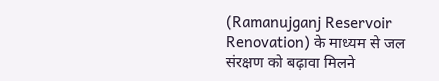(Ramanujganj Reservoir Renovation) के माध्यम से जल संरक्षण को बढ़ावा मिलने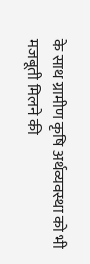के साथ ग्रामीण कृषि अर्थव्यवस्था को भी मजबूती मिलने की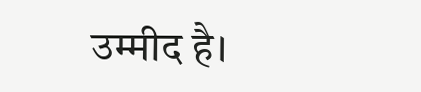उम्मीद है।